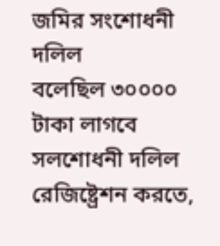জমির সংশোধনী দলিল
বলেছিল ৩০০০০ টাকা লাগবে সলশোধনী দলিল রেজিষ্ট্রেশন করতে,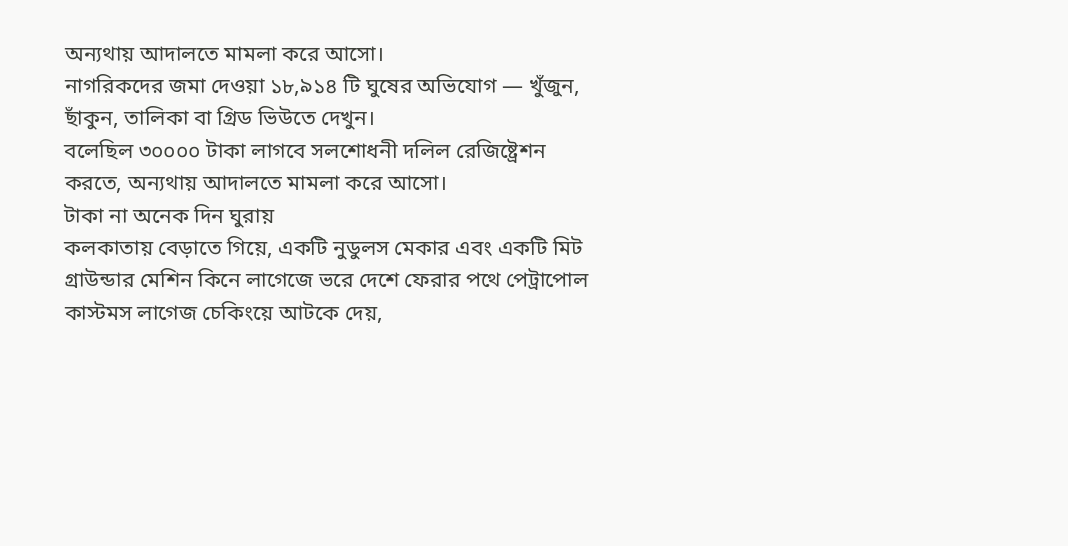অন্যথায় আদালতে মামলা করে আসো।
নাগরিকদের জমা দেওয়া ১৮,৯১৪ টি ঘুষের অভিযোগ — খুঁজুন, ছাঁকুন, তালিকা বা গ্রিড ভিউতে দেখুন।
বলেছিল ৩০০০০ টাকা লাগবে সলশোধনী দলিল রেজিষ্ট্রেশন করতে, অন্যথায় আদালতে মামলা করে আসো।
টাকা না অনেক দিন ঘুরায়
কলকাতায় বেড়াতে গিয়ে, একটি নুডুলস মেকার এবং একটি মিট গ্রাউন্ডার মেশিন কিনে লাগেজে ভরে দেশে ফেরার পথে পেট্রাপোল কাস্টমস লাগেজ চেকিংয়ে আটকে দেয়,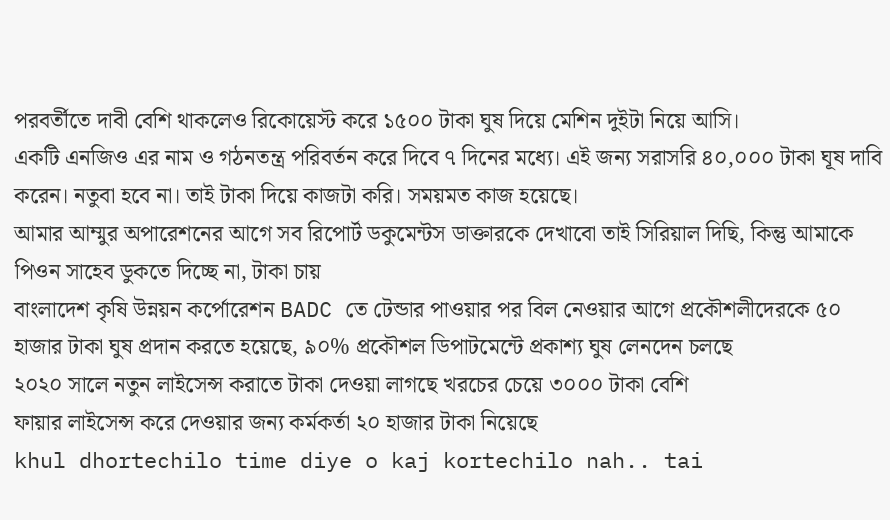পরবর্তীতে দাবী বেশি থাকলেও রিকোয়েস্ট করে ১৫০০ টাকা ঘুষ দিয়ে মেশিন দুইটা নিয়ে আসি।
একটি এনজিও এর নাম ও গঠনতন্ত্র পরিবর্তন করে দিবে ৭ দিনের মধ্যে। এই জন্য সরাসরি ৪০,০০০ টাকা ঘূষ দাবি করেন। নতুবা হবে না। তাই টাকা দিয়ে কাজটা করি। সময়মত কাজ হয়েছে।
আমার আম্মুর অপারেশনের আগে সব রিপোর্ট ডকুমেন্টস ডাক্তারকে দেখাবো তাই সিরিয়াল দিছি, কিন্তু আমাকে পিওন সাহেব ডুকতে দিচ্ছে না, টাকা চায়
বাংলাদেশ কৃষি উন্নয়ন কর্পোরেশন BADC তে টেন্ডার পাওয়ার পর বিল নেওয়ার আগে প্রকৌশলীদেরকে ৫০ হাজার টাকা ঘুষ প্রদান করতে হয়েছে, ৯০% প্রকৌশল ডিপাটমেন্টে প্রকাশ্য ঘুষ লেনদেন চলছে
২০২০ সালে নতুন লাইসেন্স করাতে টাকা দেওয়া লাগছে খরচের চেয়ে ৩০০০ টাকা বেশি
ফায়ার লাইসেন্স করে দেওয়ার জন্য কর্মকর্তা ২০ হাজার টাকা নিয়েছে
khul dhortechilo time diye o kaj kortechilo nah.. tai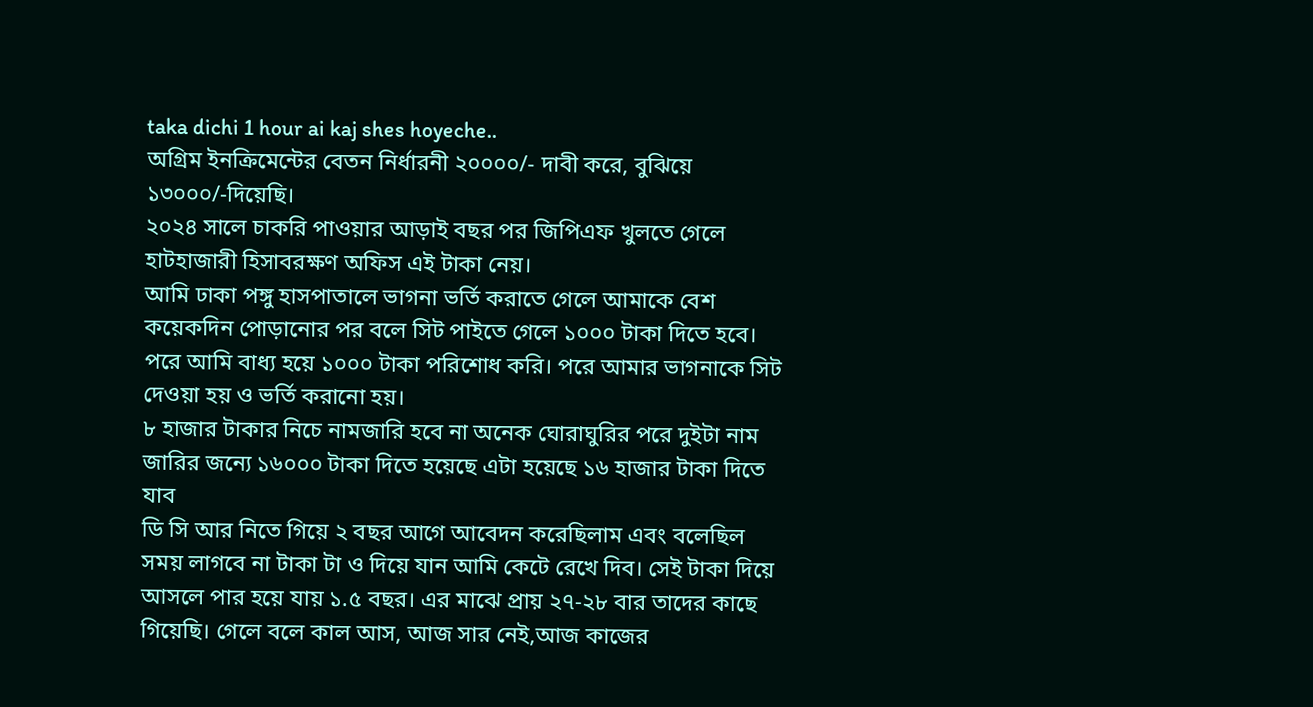taka dichi 1 hour ai kaj shes hoyeche..
অগ্রিম ইনক্রিমেন্টের বেতন নির্ধারনী ২০০০০/- দাবী করে, বুঝিয়ে ১৩০০০/-দিয়েছি।
২০২৪ সালে চাকরি পাওয়ার আড়াই বছর পর জিপিএফ খুলতে গেলে হাটহাজারী হিসাবরক্ষণ অফিস এই টাকা নেয়।
আমি ঢাকা পঙ্গু হাসপাতালে ভাগনা ভর্তি করাতে গেলে আমাকে বেশ কয়েকদিন পোড়ানোর পর বলে সিট পাইতে গেলে ১০০০ টাকা দিতে হবে। পরে আমি বাধ্য হয়ে ১০০০ টাকা পরিশোধ করি। পরে আমার ভাগনাকে সিট দেওয়া হয় ও ভর্তি করানো হয়।
৮ হাজার টাকার নিচে নামজারি হবে না অনেক ঘোরাঘুরির পরে দুইটা নাম জারির জন্যে ১৬০০০ টাকা দিতে হয়েছে এটা হয়েছে ১৬ হাজার টাকা দিতে যাব
ডি সি আর নিতে গিয়ে ২ বছর আগে আবেদন করেছিলাম এবং বলেছিল সময় লাগবে না টাকা টা ও দিয়ে যান আমি কেটে রেখে দিব। সেই টাকা দিয়ে আসলে পার হয়ে যায় ১.৫ বছর। এর মাঝে প্রায় ২৭-২৮ বার তাদের কাছে গিয়েছি। গেলে বলে কাল আস, আজ সার নেই,আজ কাজের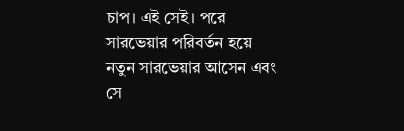চাপ। এই সেই। পরে সারভেয়ার পরিবর্তন হয়ে নতুন সারভেয়ার আসেন এবং সে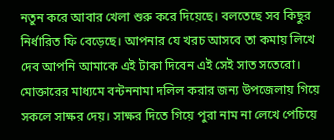নতুন করে আবার খেলা শুরু করে দিয়েছে। বলতেছে সব কিছুর নির্ধারিত ফি বেড়েছে। আপনার যে খরচ আসবে তা কমায় লিখে দেব আপনি আমাকে এই টাকা দিবেন এই সেই সাত সতেরো।
মোক্তারের মাধ্যমে বন্টননামা দলিল করার জন্য উপজেলায় গিয়ে সকলে সাক্ষর দেয়। সাক্ষর দিতে গিয়ে পুরা নাম না লেখে পেচিয়ে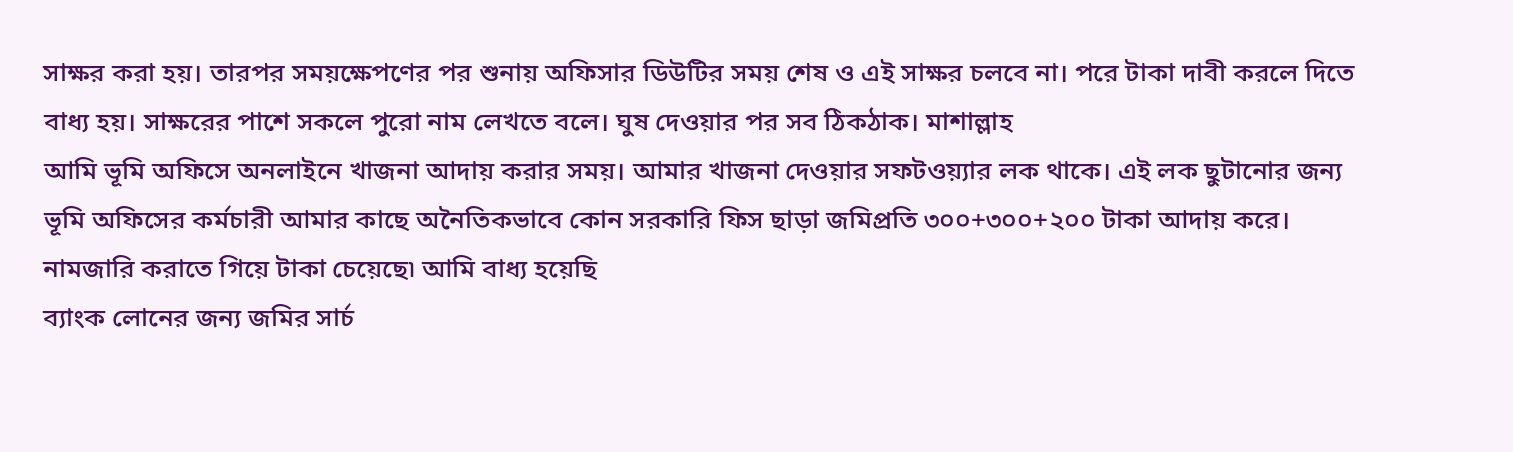সাক্ষর করা হয়। তারপর সময়ক্ষেপণের পর শুনায় অফিসার ডিউটির সময় শেষ ও এই সাক্ষর চলবে না। পরে টাকা দাবী করলে দিতে বাধ্য হয়। সাক্ষরের পাশে সকলে পুরো নাম লেখতে বলে। ঘুষ দেওয়ার পর সব ঠিকঠাক। মাশাল্লাহ
আমি ভূমি অফিসে অনলাইনে খাজনা আদায় করার সময়। আমার খাজনা দেওয়ার সফটওয়্যার লক থাকে। এই লক ছুটানোর জন্য ভূমি অফিসের কর্মচারী আমার কাছে অনৈতিকভাবে কোন সরকারি ফিস ছাড়া জমিপ্রতি ৩০০+৩০০+২০০ টাকা আদায় করে।
নামজারি করাতে গিয়ে টাকা চেয়েছে৷ আমি বাধ্য হয়েছি
ব্যাংক লোনের জন্য জমির সার্চ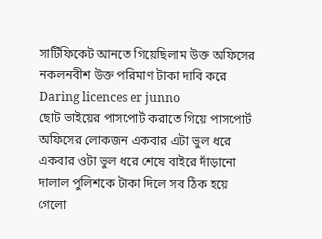সার্টিফিকেট আনতে গিয়েছিলাম উক্ত অফিসের নকলনবীশ উক্ত পরিমাণ টাকা দাবি করে
Daring licences er junno
ছোট ভাইয়ের পাসপোর্ট করাতে গিয়ে পাসপোর্ট অফিসের লোকজন একবার এটা ভুল ধরে একবার ওটা ভুল ধরে শেষে বাইরে দাঁড়ানো দালাল পুলিশকে টাকা দিলে সব ঠিক হয়ে গেলো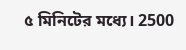৫ মিনিটের মধ্যে। 2500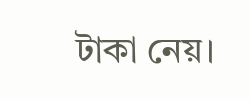টাকা নেয়।